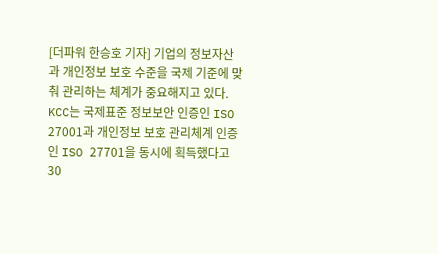[더파워 한승호 기자] 기업의 정보자산과 개인정보 보호 수준을 국제 기준에 맞춰 관리하는 체계가 중요해지고 있다. KCC는 국제표준 정보보안 인증인 ISO 27001과 개인정보 보호 관리체계 인증인 ISO 27701을 동시에 획득했다고 30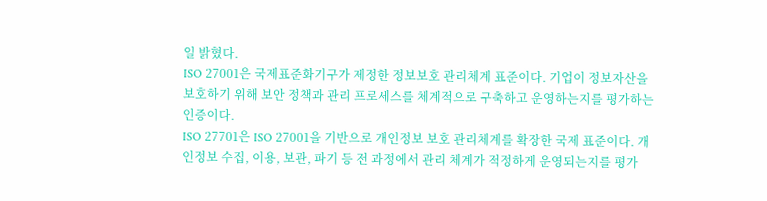일 밝혔다.
ISO 27001은 국제표준화기구가 제정한 정보보호 관리체계 표준이다. 기업이 정보자산을 보호하기 위해 보안 정책과 관리 프로세스를 체계적으로 구축하고 운영하는지를 평가하는 인증이다.
ISO 27701은 ISO 27001을 기반으로 개인정보 보호 관리체계를 확장한 국제 표준이다. 개인정보 수집, 이용, 보관, 파기 등 전 과정에서 관리 체계가 적정하게 운영되는지를 평가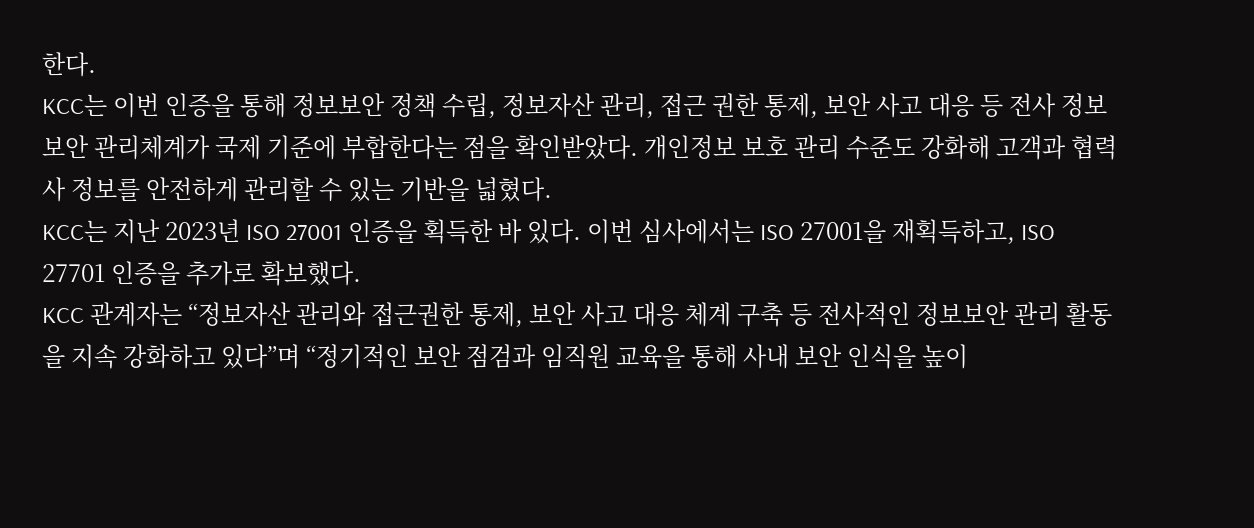한다.
KCC는 이번 인증을 통해 정보보안 정책 수립, 정보자산 관리, 접근 권한 통제, 보안 사고 대응 등 전사 정보보안 관리체계가 국제 기준에 부합한다는 점을 확인받았다. 개인정보 보호 관리 수준도 강화해 고객과 협력사 정보를 안전하게 관리할 수 있는 기반을 넓혔다.
KCC는 지난 2023년 ISO 27001 인증을 획득한 바 있다. 이번 심사에서는 ISO 27001을 재획득하고, ISO 27701 인증을 추가로 확보했다.
KCC 관계자는 “정보자산 관리와 접근권한 통제, 보안 사고 대응 체계 구축 등 전사적인 정보보안 관리 활동을 지속 강화하고 있다”며 “정기적인 보안 점검과 임직원 교육을 통해 사내 보안 인식을 높이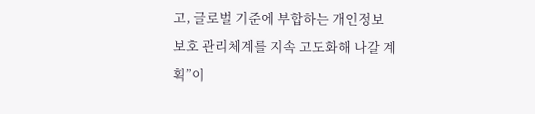고, 글로벌 기준에 부합하는 개인정보 보호 관리체계를 지속 고도화해 나갈 계획”이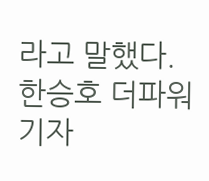라고 말했다.
한승호 더파워 기자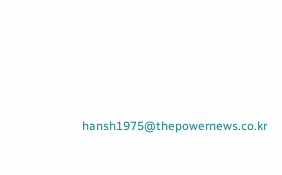hansh1975@thepowernews.co.kr